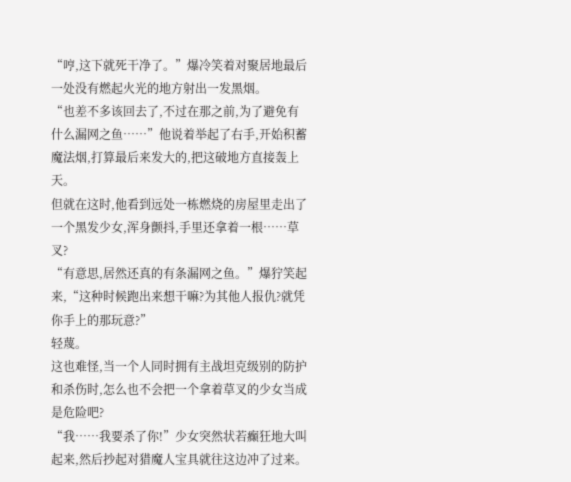“哼,这下就死干净了。”爆冷笑着对聚居地最后一处没有燃起火光的地方射出一发黑烟。
“也差不多该回去了,不过在那之前,为了避免有什么漏网之鱼……”他说着举起了右手,开始积蓄魔法烟,打算最后来发大的,把这破地方直接轰上天。
但就在这时,他看到远处一栋燃烧的房屋里走出了一个黑发少女,浑身颤抖,手里还拿着一根……草叉?
“有意思,居然还真的有条漏网之鱼。”爆狞笑起来,“这种时候跑出来想干嘛?为其他人报仇?就凭你手上的那玩意?”
轻蔑。
这也难怪,当一个人同时拥有主战坦克级别的防护和杀伤时,怎么也不会把一个拿着草叉的少女当成是危险吧?
“我……我要杀了你!”少女突然状若癫狂地大叫起来,然后抄起对猎魔人宝具就往这边冲了过来。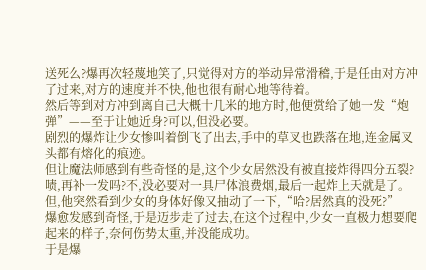送死么?爆再次轻蔑地笑了,只觉得对方的举动异常滑稽,于是任由对方冲了过来,对方的速度并不快,他也很有耐心地等待着。
然后等到对方冲到离自己大概十几米的地方时,他便赏给了她一发“炮弹”——至于让她近身?可以,但没必要。
剧烈的爆炸让少女惨叫着倒飞了出去,手中的草叉也跌落在地,连金属叉头都有熔化的痕迹。
但让魔法师感到有些奇怪的是,这个少女居然没有被直接炸得四分五裂?
啧,再补一发吗?不,没必要对一具尸体浪费烟,最后一起炸上天就是了。
但,他突然看到少女的身体好像又抽动了一下,“哈?居然真的没死?”
爆愈发感到奇怪,于是迈步走了过去,在这个过程中,少女一直极力想要爬起来的样子,奈何伤势太重,并没能成功。
于是爆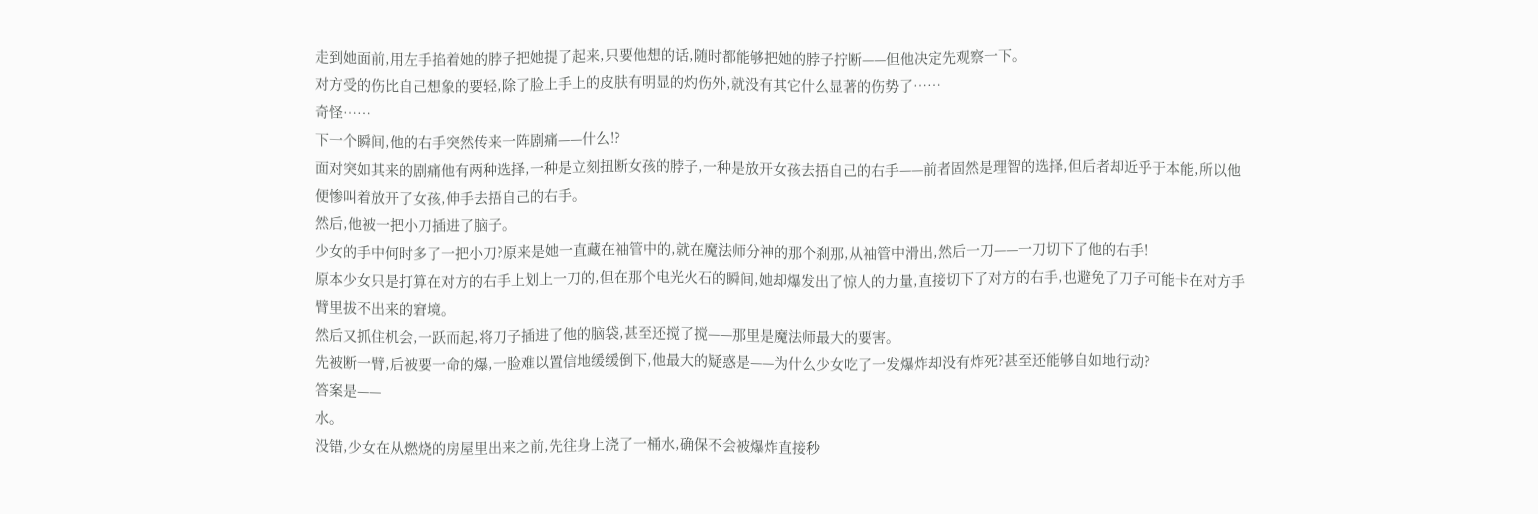走到她面前,用左手掐着她的脖子把她提了起来,只要他想的话,随时都能够把她的脖子拧断——但他决定先观察一下。
对方受的伤比自己想象的要轻,除了脸上手上的皮肤有明显的灼伤外,就没有其它什么显著的伤势了……
奇怪……
下一个瞬间,他的右手突然传来一阵剧痛——什么!?
面对突如其来的剧痛他有两种选择,一种是立刻扭断女孩的脖子,一种是放开女孩去捂自己的右手——前者固然是理智的选择,但后者却近乎于本能,所以他便惨叫着放开了女孩,伸手去捂自己的右手。
然后,他被一把小刀插进了脑子。
少女的手中何时多了一把小刀?原来是她一直藏在袖管中的,就在魔法师分神的那个刹那,从袖管中滑出,然后一刀——一刀切下了他的右手!
原本少女只是打算在对方的右手上划上一刀的,但在那个电光火石的瞬间,她却爆发出了惊人的力量,直接切下了对方的右手,也避免了刀子可能卡在对方手臂里拔不出来的窘境。
然后又抓住机会,一跃而起,将刀子插进了他的脑袋,甚至还搅了搅——那里是魔法师最大的要害。
先被断一臂,后被要一命的爆,一脸难以置信地缓缓倒下,他最大的疑惑是——为什么少女吃了一发爆炸却没有炸死?甚至还能够自如地行动?
答案是——
水。
没错,少女在从燃烧的房屋里出来之前,先往身上浇了一桶水,确保不会被爆炸直接秒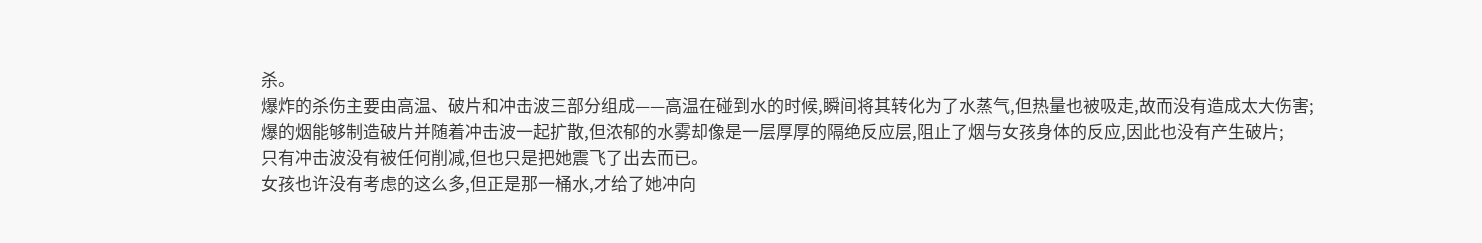杀。
爆炸的杀伤主要由高温、破片和冲击波三部分组成——高温在碰到水的时候,瞬间将其转化为了水蒸气,但热量也被吸走,故而没有造成太大伤害;
爆的烟能够制造破片并随着冲击波一起扩散,但浓郁的水雾却像是一层厚厚的隔绝反应层,阻止了烟与女孩身体的反应,因此也没有产生破片;
只有冲击波没有被任何削减,但也只是把她震飞了出去而已。
女孩也许没有考虑的这么多,但正是那一桶水,才给了她冲向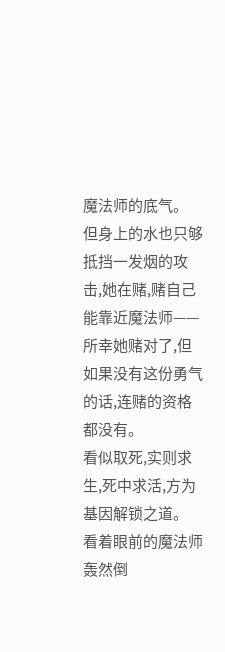魔法师的底气。
但身上的水也只够抵挡一发烟的攻击,她在赌,赌自己能靠近魔法师——所幸她赌对了,但如果没有这份勇气的话,连赌的资格都没有。
看似取死,实则求生,死中求活,方为基因解锁之道。
看着眼前的魔法师轰然倒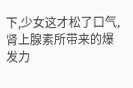下,少女这才松了口气,肾上腺素所带来的爆发力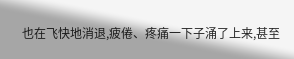也在飞快地消退,疲倦、疼痛一下子涌了上来,甚至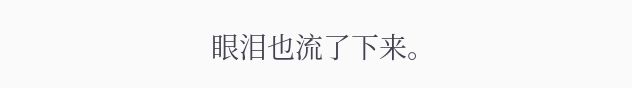眼泪也流了下来。